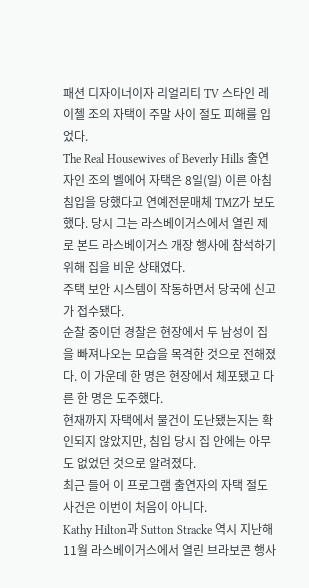패션 디자이너이자 리얼리티 TV 스타인 레이첼 조의 자택이 주말 사이 절도 피해를 입었다.
The Real Housewives of Beverly Hills 출연자인 조의 벨에어 자택은 8일(일) 이른 아침 침입을 당했다고 연예전문매체 TMZ가 보도했다. 당시 그는 라스베이거스에서 열린 제로 본드 라스베이거스 개장 행사에 참석하기 위해 집을 비운 상태였다.
주택 보안 시스템이 작동하면서 당국에 신고가 접수됐다.
순찰 중이던 경찰은 현장에서 두 남성이 집을 빠져나오는 모습을 목격한 것으로 전해졌다. 이 가운데 한 명은 현장에서 체포됐고 다른 한 명은 도주했다.
현재까지 자택에서 물건이 도난됐는지는 확인되지 않았지만, 침입 당시 집 안에는 아무도 없었던 것으로 알려졌다.
최근 들어 이 프로그램 출연자의 자택 절도 사건은 이번이 처음이 아니다.
Kathy Hilton과 Sutton Stracke 역시 지난해 11월 라스베이거스에서 열린 브라보콘 행사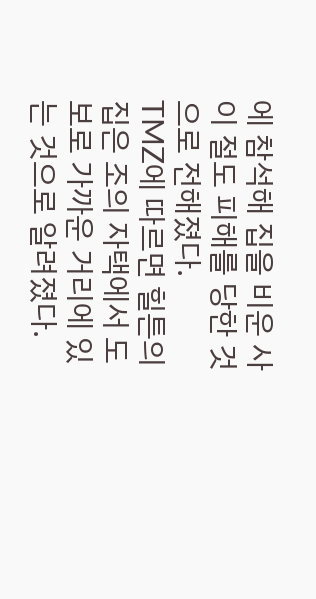에 참석해 집을 비운 사이 절도 피해를 당한 것으로 전해졌다.
TMZ에 따르면 힐튼의 집은 조의 자택에서 도보로 가까운 거리에 있는 것으로 알려졌다.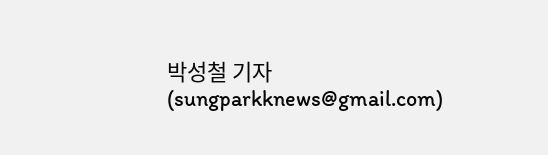박성철 기자(sungparkknews@gmail.com)